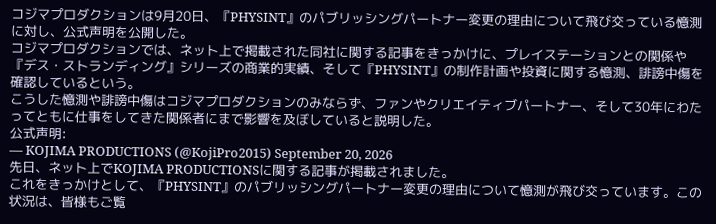コジマプロダクションは9月20日、『PHYSINT』のパブリッシングパートナー変更の理由について飛び交っている憶測に対し、公式声明を公開した。
コジマプロダクションでは、ネット上で掲載された同社に関する記事をきっかけに、プレイステーションとの関係や『デス・ストランディング』シリーズの商業的実績、そして『PHYSINT』の制作計画や投資に関する憶測、誹謗中傷を確認しているという。
こうした憶測や誹謗中傷はコジマプロダクションのみならず、ファンやクリエイティブパートナー、そして30年にわたってともに仕事をしてきた関係者にまで影響を及ぼしていると説明した。
公式声明:
— KOJIMA PRODUCTIONS (@KojiPro2015) September 20, 2026
先日、ネット上でKOJIMA PRODUCTIONSに関する記事が掲載されました。
これをきっかけとして、『PHYSINT』のパブリッシングパートナー変更の理由について憶測が飛び交っています。この状況は、皆様もご覧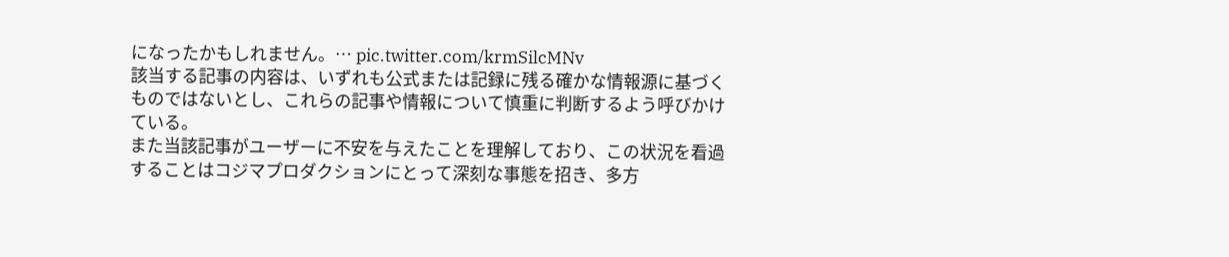になったかもしれません。… pic.twitter.com/krmSilcMNv
該当する記事の内容は、いずれも公式または記録に残る確かな情報源に基づくものではないとし、これらの記事や情報について慎重に判断するよう呼びかけている。
また当該記事がユーザーに不安を与えたことを理解しており、この状況を看過することはコジマプロダクションにとって深刻な事態を招き、多方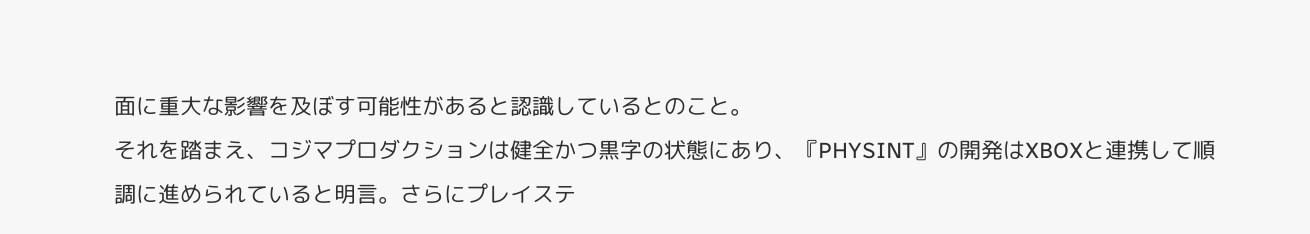面に重大な影響を及ぼす可能性があると認識しているとのこと。
それを踏まえ、コジマプロダクションは健全かつ黒字の状態にあり、『PHYSINT』の開発はXBOXと連携して順調に進められていると明言。さらにプレイステ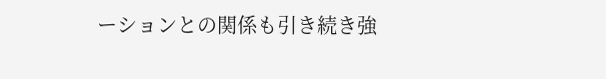ーションとの関係も引き続き強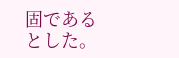固であるとした。